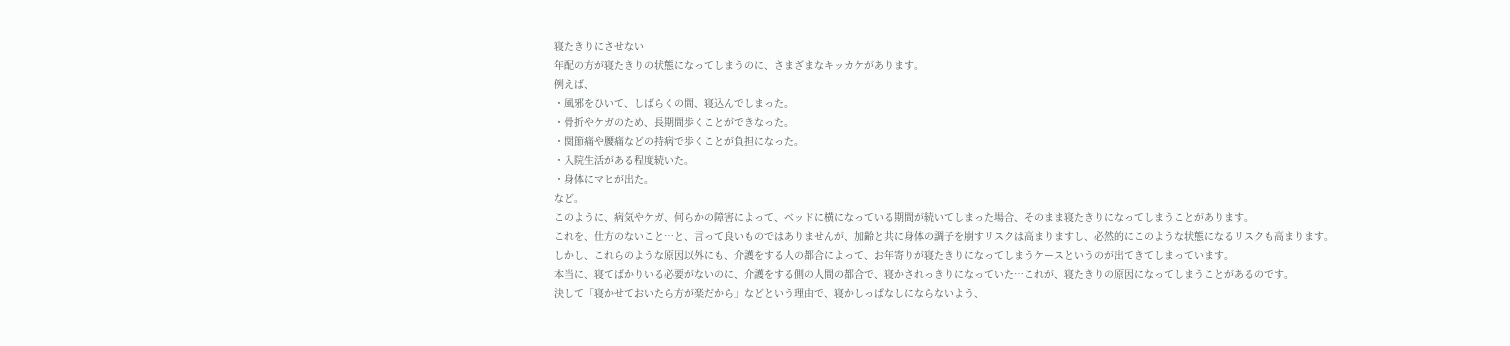寝たきりにさせない
年配の方が寝たきりの状態になってしまうのに、さまざまなキッカケがあります。
例えば、
・風邪をひいて、しばらくの間、寝込んでしまった。
・骨折やケガのため、長期間歩くことができなった。
・関節痛や腰痛などの持病で歩くことが負担になった。
・入院生活がある程度続いた。
・身体にマヒが出た。
など。
このように、病気やケガ、何らかの障害によって、ベッドに横になっている期間が続いてしまった場合、そのまま寝たきりになってしまうことがあります。
これを、仕方のないこと…と、言って良いものではありませんが、加齢と共に身体の調子を崩すリスクは高まりますし、必然的にこのような状態になるリスクも高まります。
しかし、これらのような原因以外にも、介護をする人の都合によって、お年寄りが寝たきりになってしまうケースというのが出てきてしまっています。
本当に、寝てばかりいる必要がないのに、介護をする側の人間の都合で、寝かされっきりになっていた…これが、寝たきりの原因になってしまうことがあるのです。
決して「寝かせておいたら方が楽だから」などという理由で、寝かしっぱなしにならないよう、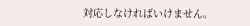対応しなければいけません。